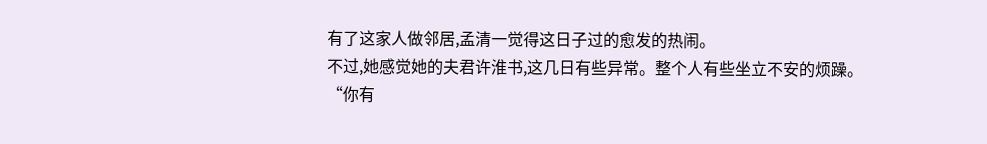有了这家人做邻居,孟清一觉得这日子过的愈发的热闹。
不过,她感觉她的夫君许淮书,这几日有些异常。整个人有些坐立不安的烦躁。
“你有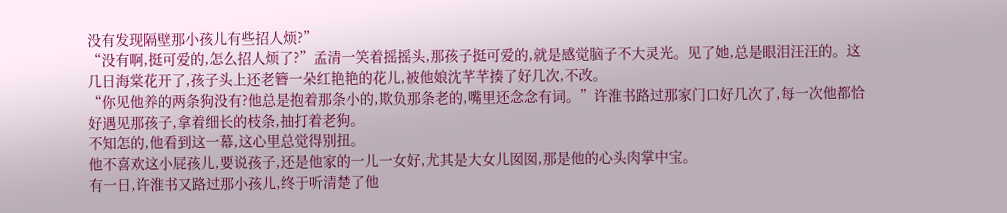没有发现隔壁那小孩儿有些招人烦?”
“没有啊,挺可爱的,怎么招人烦了?”孟清一笑着摇摇头,那孩子挺可爱的,就是感觉脑子不大灵光。见了她,总是眼泪汪汪的。这几日海棠花开了,孩子头上还老簪一朵红艳艳的花儿,被他娘沈芊芊揍了好几次,不改。
“你见他养的两条狗没有?他总是抱着那条小的,欺负那条老的,嘴里还念念有词。”许淮书路过那家门口好几次了,每一次他都恰好遇见那孩子,拿着细长的枝条,抽打着老狗。
不知怎的,他看到这一幕,这心里总觉得别扭。
他不喜欢这小屁孩儿,要说孩子,还是他家的一儿一女好,尤其是大女儿囡囡,那是他的心头肉掌中宝。
有一日,许淮书又路过那小孩儿,终于听清楚了他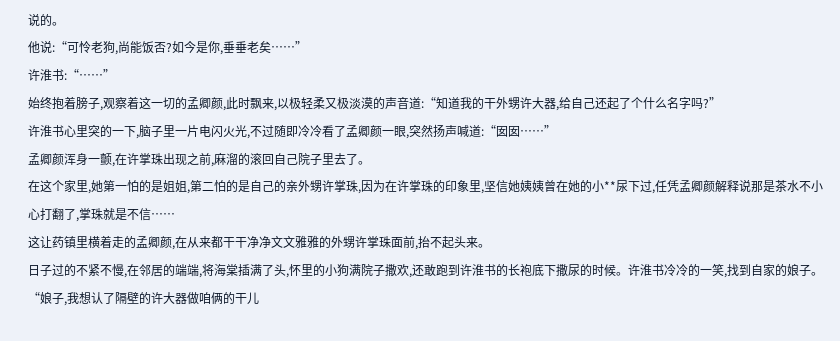说的。
他说:“可怜老狗,尚能饭否?如今是你,垂垂老矣……”
许淮书:“……”
始终抱着膀子,观察着这一切的孟卿颜,此时飘来,以极轻柔又极淡漠的声音道:“知道我的干外甥许大器,给自己还起了个什么名字吗?”
许淮书心里突的一下,脑子里一片电闪火光,不过随即冷冷看了孟卿颜一眼,突然扬声喊道:“囡囡……”
孟卿颜浑身一颤,在许掌珠出现之前,麻溜的滚回自己院子里去了。
在这个家里,她第一怕的是姐姐,第二怕的是自己的亲外甥许掌珠,因为在许掌珠的印象里,坚信她姨姨曾在她的小**尿下过,任凭孟卿颜解释说那是茶水不小心打翻了,掌珠就是不信……
这让药镇里横着走的孟卿颜,在从来都干干净净文文雅雅的外甥许掌珠面前,抬不起头来。
日子过的不紧不慢,在邻居的端端,将海棠插满了头,怀里的小狗满院子撒欢,还敢跑到许淮书的长袍底下撒尿的时候。许淮书冷冷的一笑,找到自家的娘子。
“娘子,我想认了隔壁的许大器做咱俩的干儿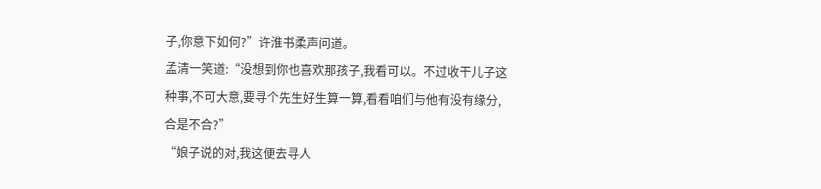子,你意下如何?”许淮书柔声问道。
孟清一笑道:“没想到你也喜欢那孩子,我看可以。不过收干儿子这种事,不可大意,要寻个先生好生算一算,看看咱们与他有没有缘分,合是不合?”
“娘子说的对,我这便去寻人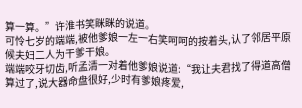算一算。”许淮书笑眯眯的说道。
可怜七岁的端端,被他爹娘一左一右笑呵呵的按着头,认了邻居平原候夫妇二人为干爹干娘。
端端咬牙切齿,听孟清一对着他爹娘说道:“我让夫君找了得道高僧算过了,说大器命盘很好,少时有爹娘疼爱,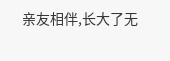亲友相伴,长大了无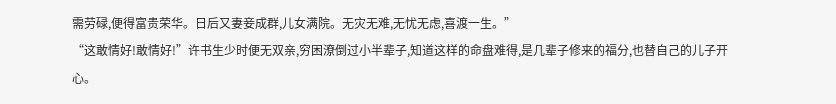需劳碌,便得富贵荣华。日后又妻妾成群,儿女满院。无灾无难,无忧无虑,喜渡一生。”
“这敢情好!敢情好!”许书生少时便无双亲,穷困潦倒过小半辈子,知道这样的命盘难得,是几辈子修来的福分,也替自己的儿子开心。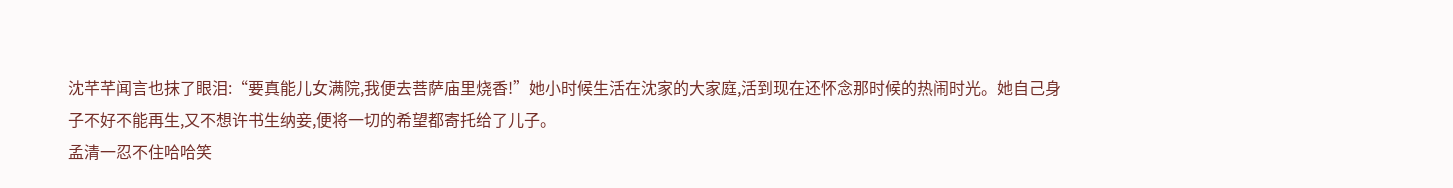沈芊芊闻言也抹了眼泪:“要真能儿女满院,我便去菩萨庙里烧香!”她小时候生活在沈家的大家庭,活到现在还怀念那时候的热闹时光。她自己身子不好不能再生,又不想许书生纳妾,便将一切的希望都寄托给了儿子。
孟清一忍不住哈哈笑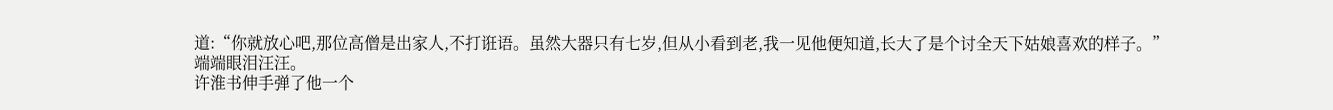道:“你就放心吧,那位高僧是出家人,不打诳语。虽然大器只有七岁,但从小看到老,我一见他便知道,长大了是个讨全天下姑娘喜欢的样子。”
端端眼泪汪汪。
许淮书伸手弹了他一个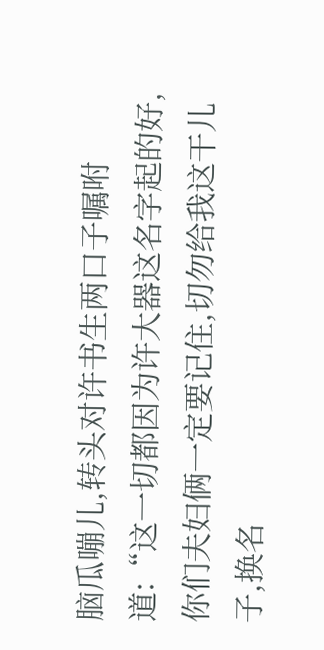脑瓜嘣儿,转头对许书生两口子嘱咐道:“这一切都因为许大器这名字起的好,你们夫妇俩一定要记住,切勿给我这干儿子,换名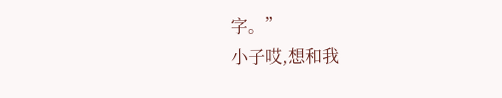字。”
小子哎,想和我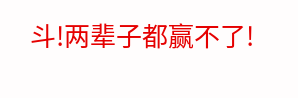斗!两辈子都赢不了!